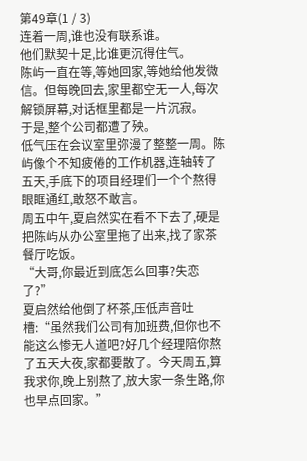第49章(1 / 3)
连着一周,谁也没有联系谁。
他们默契十足,比谁更沉得住气。
陈屿一直在等,等她回家,等她给他发微信。但每晚回去,家里都空无一人,每次解锁屏幕,对话框里都是一片沉寂。
于是,整个公司都遭了殃。
低气压在会议室里弥漫了整整一周。陈屿像个不知疲倦的工作机器,连轴转了五天,手底下的项目经理们一个个熬得眼眶通红,敢怒不敢言。
周五中午,夏启然实在看不下去了,硬是把陈屿从办公室里拖了出来,找了家茶餐厅吃饭。
“大哥,你最近到底怎么回事?失恋了?”
夏启然给他倒了杯茶,压低声音吐槽:“虽然我们公司有加班费,但你也不能这么惨无人道吧?好几个经理陪你熬了五天大夜,家都要散了。今天周五,算我求你,晚上别熬了,放大家一条生路,你也早点回家。”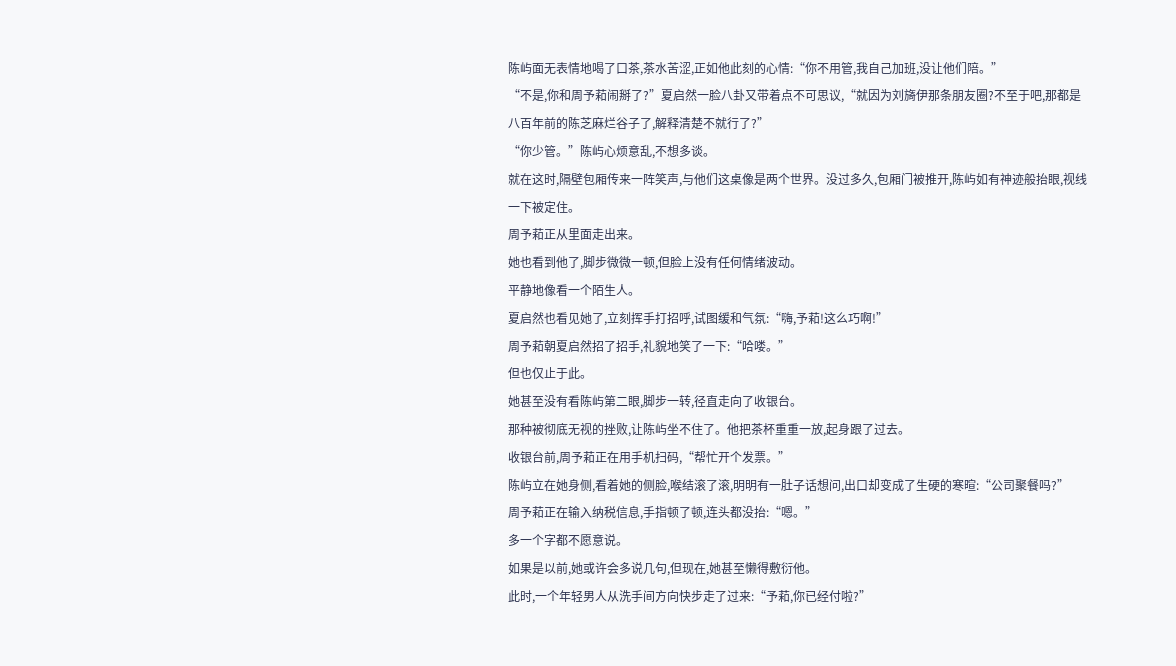陈屿面无表情地喝了口茶,茶水苦涩,正如他此刻的心情:“你不用管,我自己加班,没让他们陪。”
“不是,你和周予萂闹掰了?”夏启然一脸八卦又带着点不可思议,“就因为刘旖伊那条朋友圈?不至于吧,那都是八百年前的陈芝麻烂谷子了,解释清楚不就行了?”
“你少管。”陈屿心烦意乱,不想多谈。
就在这时,隔壁包厢传来一阵笑声,与他们这桌像是两个世界。没过多久,包厢门被推开,陈屿如有神迹般抬眼,视线一下被定住。
周予萂正从里面走出来。
她也看到他了,脚步微微一顿,但脸上没有任何情绪波动。
平静地像看一个陌生人。
夏启然也看见她了,立刻挥手打招呼,试图缓和气氛:“嗨,予萂!这么巧啊!”
周予萂朝夏启然招了招手,礼貌地笑了一下:“哈喽。”
但也仅止于此。
她甚至没有看陈屿第二眼,脚步一转,径直走向了收银台。
那种被彻底无视的挫败,让陈屿坐不住了。他把茶杯重重一放,起身跟了过去。
收银台前,周予萂正在用手机扫码,“帮忙开个发票。”
陈屿立在她身侧,看着她的侧脸,喉结滚了滚,明明有一肚子话想问,出口却变成了生硬的寒暄:“公司聚餐吗?”
周予萂正在输入纳税信息,手指顿了顿,连头都没抬:“嗯。”
多一个字都不愿意说。
如果是以前,她或许会多说几句,但现在,她甚至懒得敷衍他。
此时,一个年轻男人从洗手间方向快步走了过来:“予萂,你已经付啦?”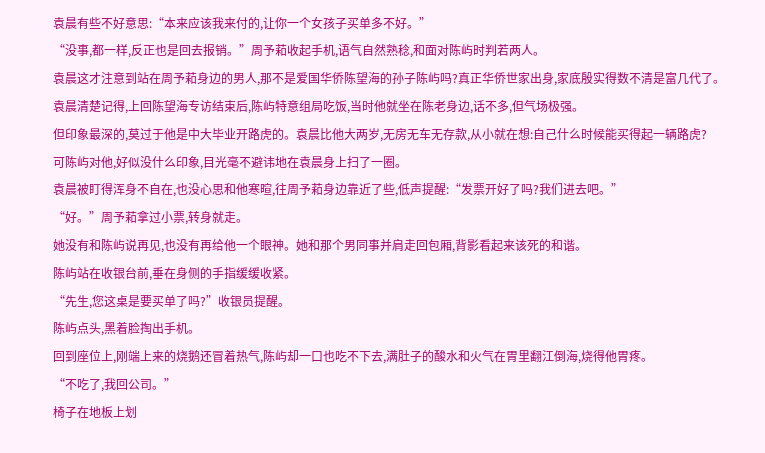袁晨有些不好意思:“本来应该我来付的,让你一个女孩子买单多不好。”
“没事,都一样,反正也是回去报销。”周予萂收起手机,语气自然熟稔,和面对陈屿时判若两人。
袁晨这才注意到站在周予萂身边的男人,那不是爱国华侨陈望海的孙子陈屿吗?真正华侨世家出身,家底殷实得数不清是富几代了。
袁晨清楚记得,上回陈望海专访结束后,陈屿特意组局吃饭,当时他就坐在陈老身边,话不多,但气场极强。
但印象最深的,莫过于他是中大毕业开路虎的。袁晨比他大两岁,无房无车无存款,从小就在想:自己什么时候能买得起一辆路虎?
可陈屿对他,好似没什么印象,目光毫不避讳地在袁晨身上扫了一圈。
袁晨被盯得浑身不自在,也没心思和他寒暄,往周予萂身边靠近了些,低声提醒:“发票开好了吗?我们进去吧。”
“好。”周予萂拿过小票,转身就走。
她没有和陈屿说再见,也没有再给他一个眼神。她和那个男同事并肩走回包厢,背影看起来该死的和谐。
陈屿站在收银台前,垂在身侧的手指缓缓收紧。
“先生,您这桌是要买单了吗?”收银员提醒。
陈屿点头,黑着脸掏出手机。
回到座位上,刚端上来的烧鹅还冒着热气,陈屿却一口也吃不下去,满肚子的酸水和火气在胃里翻江倒海,烧得他胃疼。
“不吃了,我回公司。”
椅子在地板上划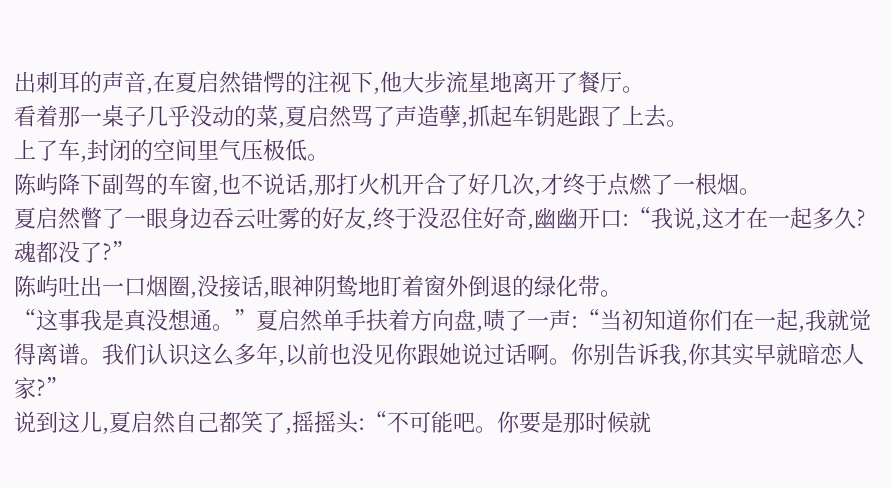出刺耳的声音,在夏启然错愕的注视下,他大步流星地离开了餐厅。
看着那一桌子几乎没动的菜,夏启然骂了声造孽,抓起车钥匙跟了上去。
上了车,封闭的空间里气压极低。
陈屿降下副驾的车窗,也不说话,那打火机开合了好几次,才终于点燃了一根烟。
夏启然瞥了一眼身边吞云吐雾的好友,终于没忍住好奇,幽幽开口:“我说,这才在一起多久?魂都没了?”
陈屿吐出一口烟圈,没接话,眼神阴鸷地盯着窗外倒退的绿化带。
“这事我是真没想通。”夏启然单手扶着方向盘,啧了一声:“当初知道你们在一起,我就觉得离谱。我们认识这么多年,以前也没见你跟她说过话啊。你别告诉我,你其实早就暗恋人家?”
说到这儿,夏启然自己都笑了,摇摇头:“不可能吧。你要是那时候就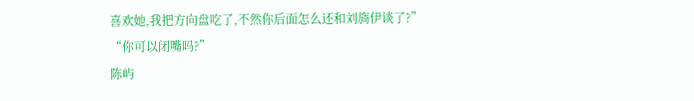喜欢她,我把方向盘吃了,不然你后面怎么还和刘旖伊谈了?”
“你可以闭嘴吗?”
陈屿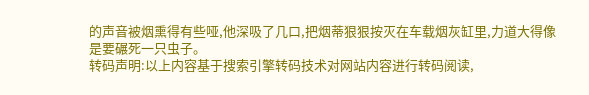的声音被烟熏得有些哑,他深吸了几口,把烟蒂狠狠按灭在车载烟灰缸里,力道大得像是要碾死一只虫子。
转码声明:以上内容基于搜索引擎转码技术对网站内容进行转码阅读,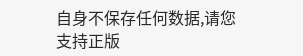自身不保存任何数据,请您支持正版